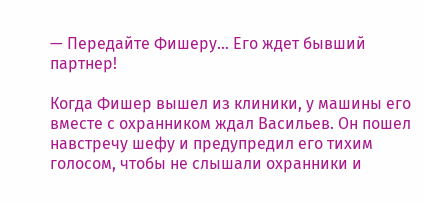— Передайте Фишеру… Его ждет бывший партнер!

Когда Фишер вышел из клиники, у машины его вместе с охранником ждал Васильев. Он пошел навстречу шефу и предупредил его тихим голосом, чтобы не слышали охранники и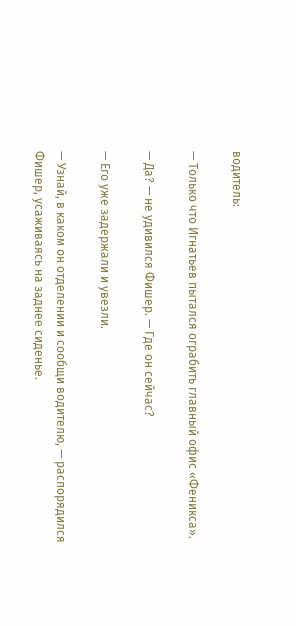водитель:

— Только что Игнатьев пытался ограбить главный офис «Феникса».

— Да? — не удивился Фишер. — Где он сейчас?

— Его уже задержали и увезли.

— Узнай, в каком он отделении и сообщи водителю, — распорядился Фишер, усаживаясь на заднее сиденье.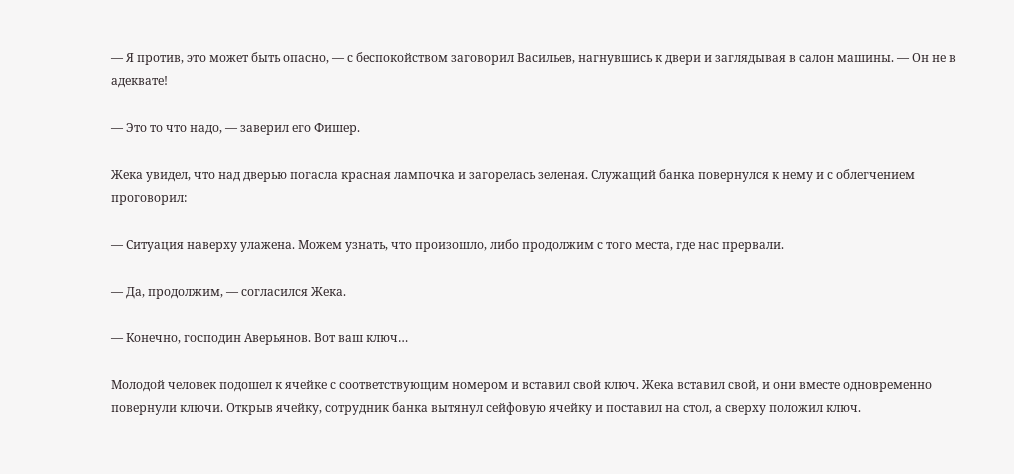— Я против, это может быть опасно, — с беспокойством заговорил Васильев, нагнувшись к двери и заглядывая в салон машины. — Он не в адеквате!

— Это то что надо, — заверил его Фишер.

Жека увидел, что над дверью погасла красная лампочка и загорелась зеленая. Служащий банка повернулся к нему и с облегчением проговорил:

— Ситуация наверху улажена. Можем узнать, что произошло, либо продолжим с того места, где нас прервали.

— Да, продолжим, — согласился Жека.

— Конечно, господин Аверьянов. Вот ваш ключ…

Молодой человек подошел к ячейке с соответствующим номером и вставил свой ключ. Жека вставил свой, и они вместе одновременно повернули ключи. Открыв ячейку, сотрудник банка вытянул сейфовую ячейку и поставил на стол, а сверху положил ключ.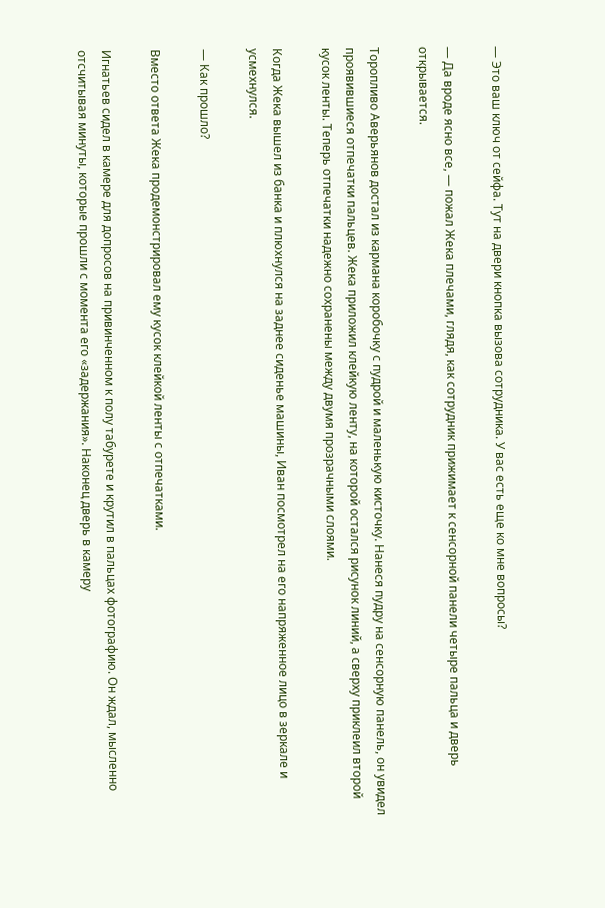— Это ваш ключ от сейфа. Тут на двери кнопка вызова сотрудника. У вас есть еще ко мне вопросы?

— Да вроде ясно все, — пожал Жека плечами, глядя, как сотрудник прижимает к сенсорной панели четыре пальца и дверь открывается.

Торопливо Аверьянов достал из кармана коробочку с пудрой и маленькую кисточку. Нанеся пудру на сенсорную панель, он увидел проявившиеся отпечатки пальцев. Жека приложил клейкую ленту, на которой остался рисунок линий, а сверху приклеил второй кусок ленты. Теперь отпечатки надежно сохранены между двумя прозрачными слоями.

Когда Жека вышел из банка и плюхнулся на заднее сиденье машины, Иван посмотрел на его напряженное лицо в зеркале и усмехнулся.

— Как прошло?

Вместо ответа Жека продемонстрировал ему кусок клейкой ленты с отпечатками.

Игнатьев сидел в камере для допросов на привинченном к полу табурете и крутил в пальцах фотографию. Он ждал, мысленно отсчитывая минуты, которые прошли с момента его «задержания». Наконец дверь в камеру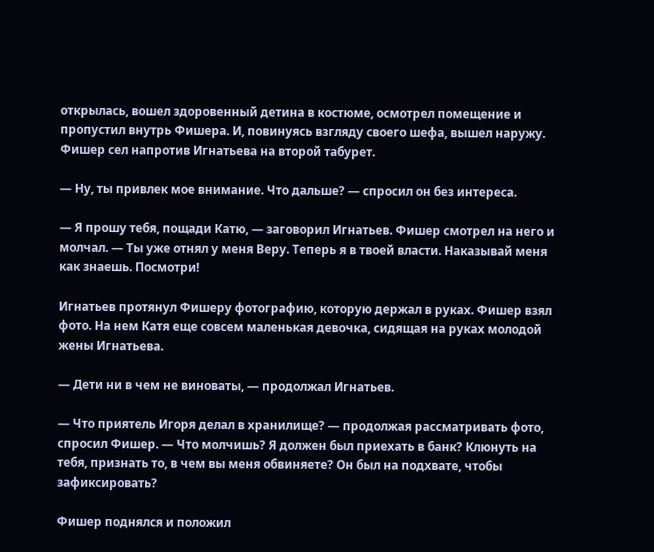открылась, вошел здоровенный детина в костюме, осмотрел помещение и пропустил внутрь Фишера. И, повинуясь взгляду своего шефа, вышел наружу. Фишер сел напротив Игнатьева на второй табурет.

— Ну, ты привлек мое внимание. Что дальше? — спросил он без интереса.

— Я прошу тебя, пощади Катю, — заговорил Игнатьев. Фишер смотрел на него и молчал. — Ты уже отнял у меня Веру. Теперь я в твоей власти. Наказывай меня как знаешь. Посмотри!

Игнатьев протянул Фишеру фотографию, которую держал в руках. Фишер взял фото. На нем Катя еще совсем маленькая девочка, сидящая на руках молодой жены Игнатьева.

— Дети ни в чем не виноваты, — продолжал Игнатьев.

— Что приятель Игоря делал в хранилище? — продолжая рассматривать фото, спросил Фишер. — Что молчишь? Я должен был приехать в банк? Клюнуть на тебя, признать то, в чем вы меня обвиняете? Он был на подхвате, чтобы зафиксировать?

Фишер поднялся и положил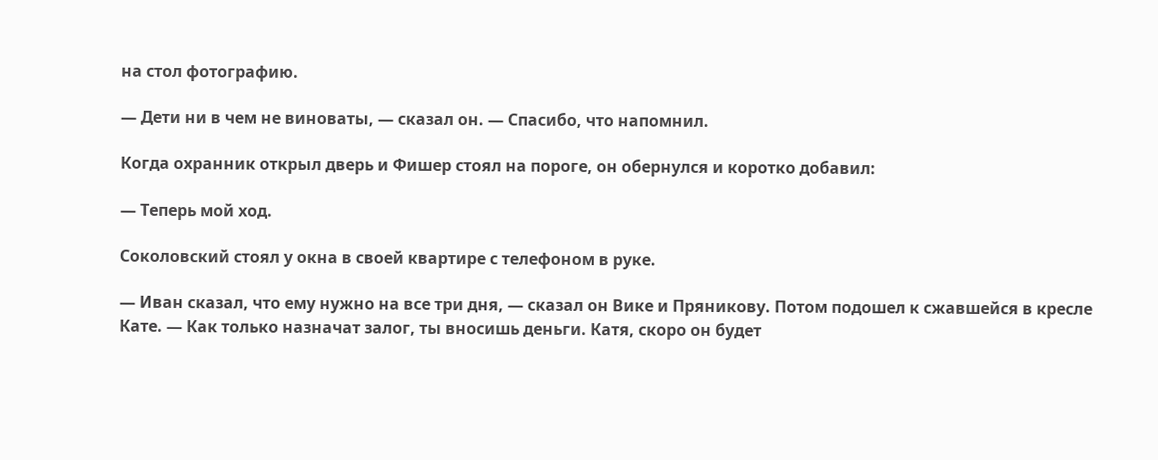на стол фотографию.

— Дети ни в чем не виноваты, — сказал он. — Спасибо, что напомнил.

Когда охранник открыл дверь и Фишер стоял на пороге, он обернулся и коротко добавил:

— Теперь мой ход.

Соколовский стоял у окна в своей квартире с телефоном в руке.

— Иван сказал, что ему нужно на все три дня, — сказал он Вике и Пряникову. Потом подошел к сжавшейся в кресле Кате. — Как только назначат залог, ты вносишь деньги. Катя, скоро он будет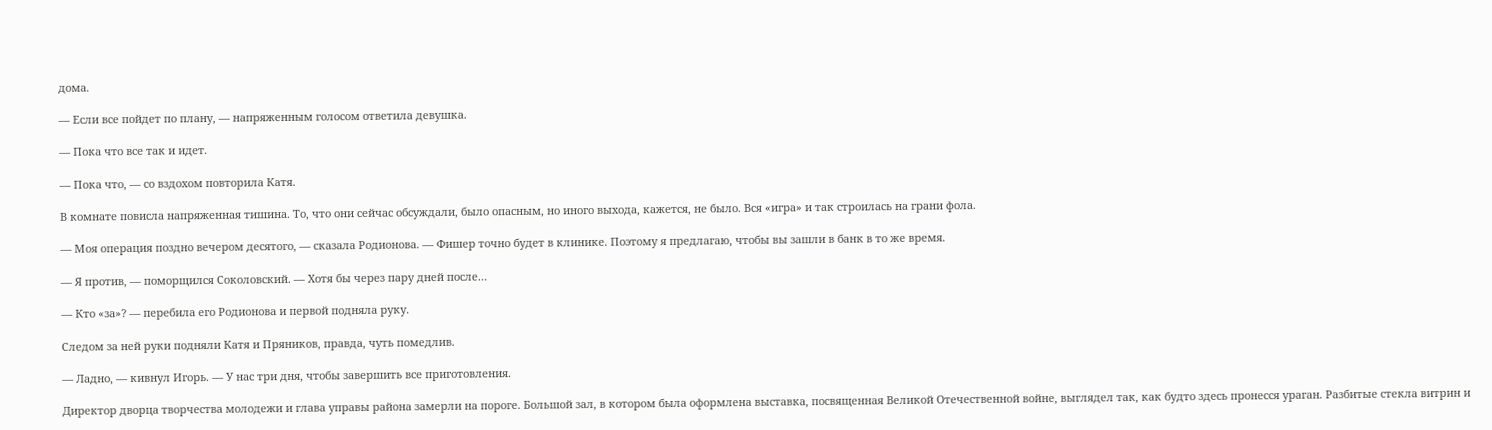дома.

— Если все пойдет по плану, — напряженным голосом ответила девушка.

— Пока что все так и идет.

— Пока что, — со вздохом повторила Катя.

В комнате повисла напряженная тишина. То, что они сейчас обсуждали, было опасным, но иного выхода, кажется, не было. Вся «игра» и так строилась на грани фола.

— Моя операция поздно вечером десятого, — сказала Родионова. — Фишер точно будет в клинике. Поэтому я предлагаю, чтобы вы зашли в банк в то же время.

— Я против, — поморщился Соколовский. — Хотя бы через пару дней после…

— Кто «за»? — перебила его Родионова и первой подняла руку.

Следом за ней руки подняли Катя и Пряников, правда, чуть помедлив.

— Ладно, — кивнул Игорь. — У нас три дня, чтобы завершить все приготовления.

Директор дворца творчества молодежи и глава управы района замерли на пороге. Большой зал, в котором была оформлена выставка, посвященная Великой Отечественной войне, выглядел так, как будто здесь пронесся ураган. Разбитые стекла витрин и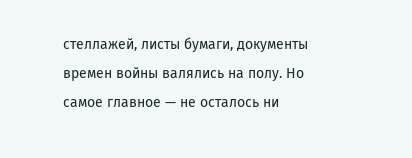стеллажей, листы бумаги, документы времен войны валялись на полу. Но самое главное — не осталось ни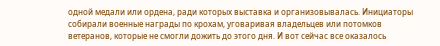одной медали или ордена, ради которых выставка и организовывалась. Инициаторы собирали военные награды по крохам, уговаривая владельцев или потомков ветеранов, которые не смогли дожить до этого дня. И вот сейчас все оказалось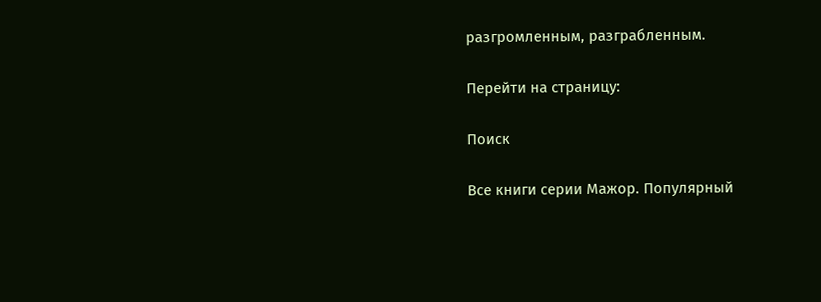разгромленным, разграбленным.

Перейти на страницу:

Поиск

Все книги серии Мажор. Популярный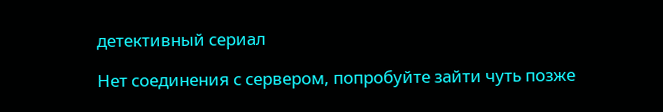детективный сериал

Нет соединения с сервером, попробуйте зайти чуть позже